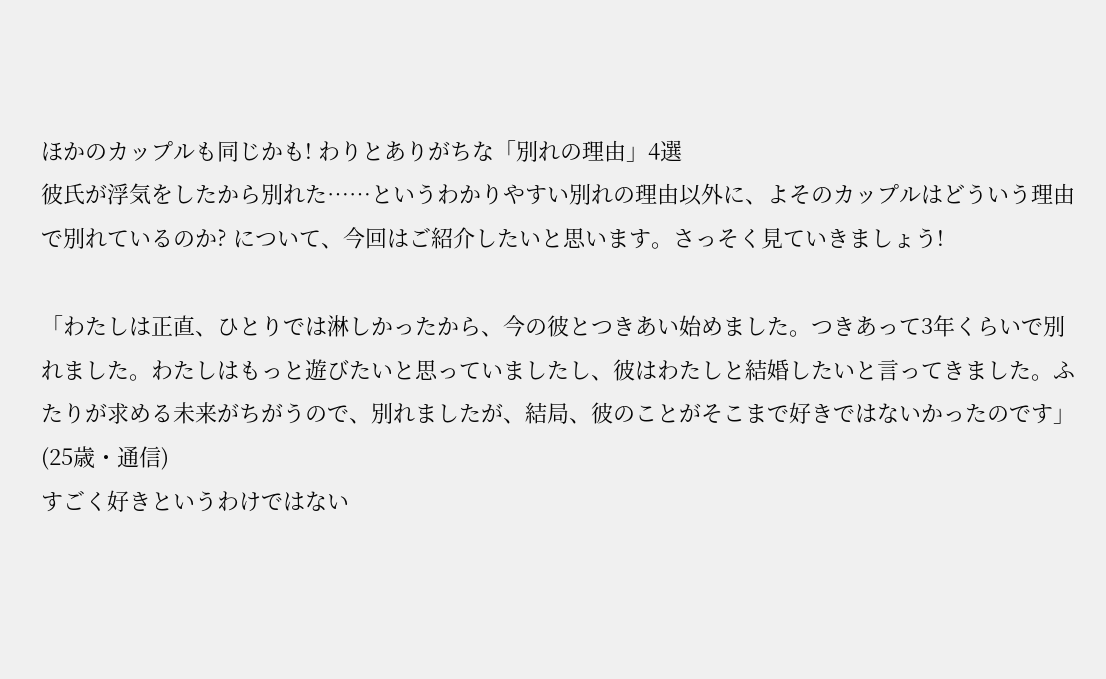ほかのカップルも同じかも! わりとありがちな「別れの理由」4選
彼氏が浮気をしたから別れた……というわかりやすい別れの理由以外に、よそのカップルはどういう理由で別れているのか? について、今回はご紹介したいと思います。さっそく見ていきましょう!

「わたしは正直、ひとりでは淋しかったから、今の彼とつきあい始めました。つきあって3年くらいで別れました。わたしはもっと遊びたいと思っていましたし、彼はわたしと結婚したいと言ってきました。ふたりが求める未来がちがうので、別れましたが、結局、彼のことがそこまで好きではないかったのです」(25歳・通信)
すごく好きというわけではない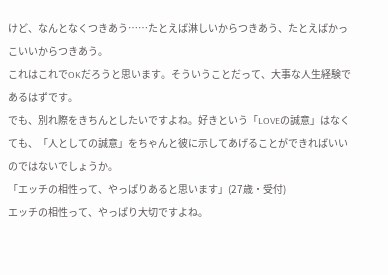けど、なんとなくつきあう……たとえば淋しいからつきあう、たとえばかっこいいからつきあう。
これはこれでOKだろうと思います。そういうことだって、大事な人生経験であるはずです。
でも、別れ際をきちんとしたいですよね。好きという「LOVEの誠意」はなくても、「人としての誠意」をちゃんと彼に示してあげることができればいいのではないでしょうか。
「エッチの相性って、やっぱりあると思います」(27歳・受付)
エッチの相性って、やっぱり大切ですよね。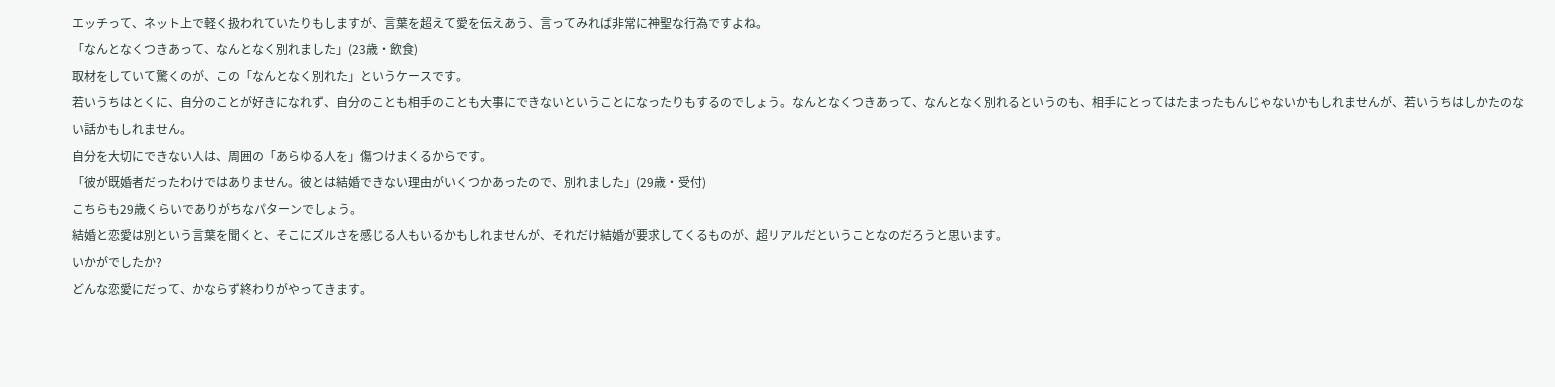エッチって、ネット上で軽く扱われていたりもしますが、言葉を超えて愛を伝えあう、言ってみれば非常に神聖な行為ですよね。
「なんとなくつきあって、なんとなく別れました」(23歳・飲食)
取材をしていて驚くのが、この「なんとなく別れた」というケースです。
若いうちはとくに、自分のことが好きになれず、自分のことも相手のことも大事にできないということになったりもするのでしょう。なんとなくつきあって、なんとなく別れるというのも、相手にとってはたまったもんじゃないかもしれませんが、若いうちはしかたのない話かもしれません。
自分を大切にできない人は、周囲の「あらゆる人を」傷つけまくるからです。
「彼が既婚者だったわけではありません。彼とは結婚できない理由がいくつかあったので、別れました」(29歳・受付)
こちらも29歳くらいでありがちなパターンでしょう。
結婚と恋愛は別という言葉を聞くと、そこにズルさを感じる人もいるかもしれませんが、それだけ結婚が要求してくるものが、超リアルだということなのだろうと思います。
いかがでしたか?
どんな恋愛にだって、かならず終わりがやってきます。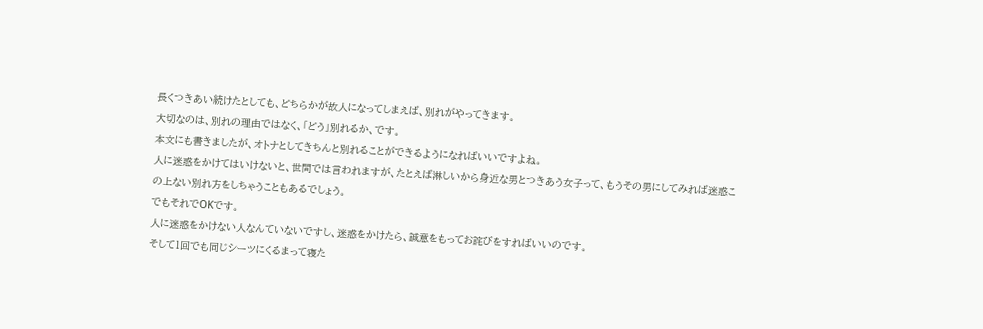長くつきあい続けたとしても、どちらかが故人になってしまえば、別れがやってきます。
大切なのは、別れの理由ではなく、「どう」別れるか、です。
本文にも書きましたが、オトナとしてきちんと別れることができるようになればいいですよね。
人に迷惑をかけてはいけないと、世間では言われますが、たとえば淋しいから身近な男とつきあう女子って、もうその男にしてみれば迷惑この上ない別れ方をしちゃうこともあるでしょう。
でもそれでOKです。
人に迷惑をかけない人なんていないですし、迷惑をかけたら、誠意をもってお詫びをすればいいのです。
そして1回でも同じシーツにくるまって寝た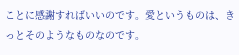ことに感謝すればいいのです。愛というものは、きっとそのようなものなのです。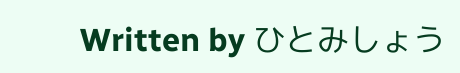Written by ひとみしょう